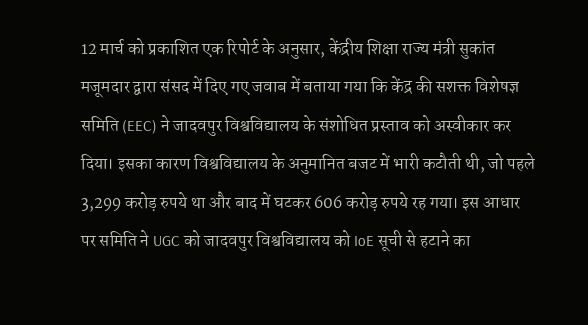12 मार्च को प्रकाशित एक रिपोर्ट के अनुसार, केंद्रीय शिक्षा राज्य मंत्री सुकांत मजूमदार द्वारा संसद में दिए गए जवाब में बताया गया कि केंद्र की सशक्त विशेषज्ञ समिति (EEC) ने जादवपुर विश्वविद्यालय के संशोधित प्रस्ताव को अस्वीकार कर दिया। इसका कारण विश्वविद्यालय के अनुमानित बजट में भारी कटौती थी, जो पहले 3,299 करोड़ रुपये था और बाद में घटकर 606 करोड़ रुपये रह गया। इस आधार पर समिति ने UGC को जादवपुर विश्वविद्यालय को IoE सूची से हटाने का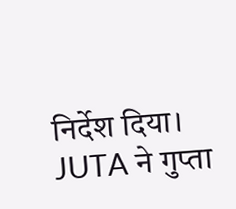निर्देश दिया।
JUTA ने गुप्ता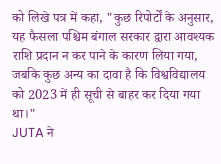को लिखे पत्र में कहा, "कुछ रिपोर्टों के अनुसार, यह फैसला पश्चिम बंगाल सरकार द्वारा आवश्यक राशि प्रदान न कर पाने के कारण लिया गया, जबकि कुछ अन्य का दावा है कि विश्वविद्यालय को 2023 में ही सूची से बाहर कर दिया गया था।"
JUTA ने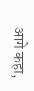आगे कहा,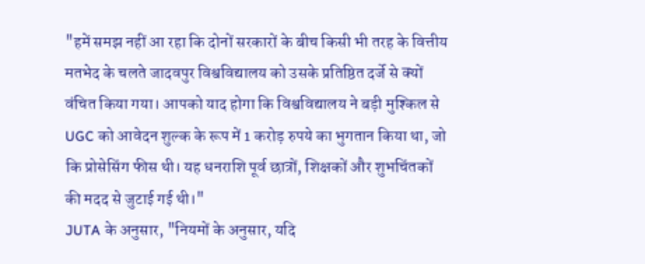"हमें समझ नहीं आ रहा कि दोनों सरकारों के बीच किसी भी तरह के वित्तीय मतभेद के चलते जादवपुर विश्वविद्यालय को उसके प्रतिष्ठित दर्जे से क्यों वंचित किया गया। आपको याद होगा कि विश्वविद्यालय ने बड़ी मुश्किल से UGC को आवेदन शुल्क के रूप में 1 करोड़ रुपये का भुगतान किया था, जो कि प्रोसेसिंग फीस थी। यह धनराशि पूर्व छात्रों, शिक्षकों और शुभचिंतकों की मदद से जुटाई गई थी।"
JUTA के अनुसार, "नियमों के अनुसार, यदि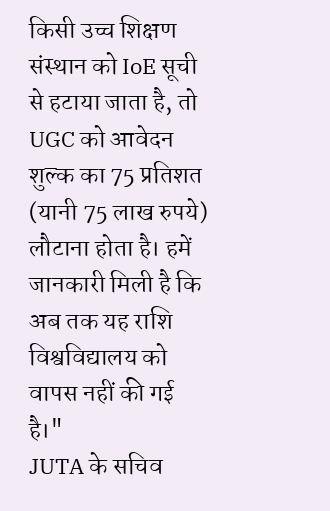किसी उच्च शिक्षण संस्थान को IoE सूची से हटाया जाता है, तो UGC को आवेदन शुल्क का 75 प्रतिशत (यानी 75 लाख रुपये) लौटाना होता है। हमें जानकारी मिली है कि अब तक यह राशि विश्वविद्यालय को वापस नहीं की गई है।"
JUTA के सचिव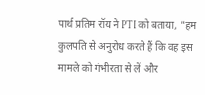पार्थ प्रतिम रॉय ने PTI को बताया, "हम कुलपति से अनुरोध करते हैं कि वह इस मामले को गंभीरता से लें और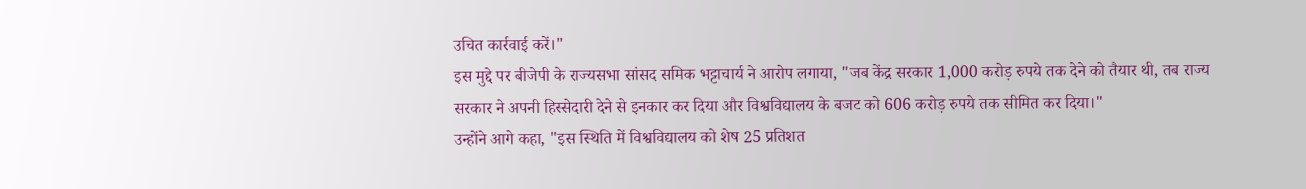उचित कार्रवाई करें।"
इस मुद्दे पर बीजेपी के राज्यसभा सांसद समिक भट्टाचार्य ने आरोप लगाया, "जब केंद्र सरकार 1,000 करोड़ रुपये तक देने को तैयार थी, तब राज्य सरकार ने अपनी हिस्सेदारी देने से इनकार कर दिया और विश्वविद्यालय के बजट को 606 करोड़ रुपये तक सीमित कर दिया।"
उन्होंने आगे कहा, "इस स्थिति में विश्वविद्यालय को शेष 25 प्रतिशत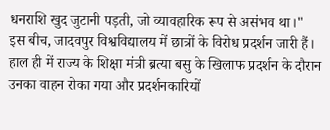धनराशि खुद जुटानी पड़ती, जो व्यावहारिक रूप से असंभव था।"
इस बीच, जादवपुर विश्वविद्यालय में छात्रों के विरोध प्रदर्शन जारी हैं। हाल ही में राज्य के शिक्षा मंत्री ब्रत्या बसु के खिलाफ प्रदर्शन के दौरान उनका वाहन रोका गया और प्रदर्शनकारियों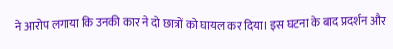ने आरोप लगाया कि उनकी कार ने दो छात्रों को घायल कर दिया। इस घटना के बाद प्रदर्शन और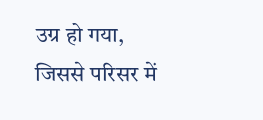उग्र हो गया, जिससे परिसर में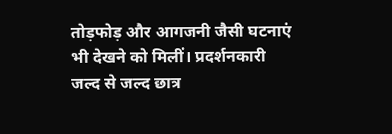तोड़फोड़ और आगजनी जैसी घटनाएं भी देखने को मिलीं। प्रदर्शनकारी जल्द से जल्द छात्र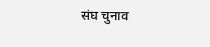संघ चुनाव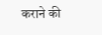कराने की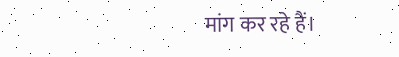मांग कर रहे हैं।